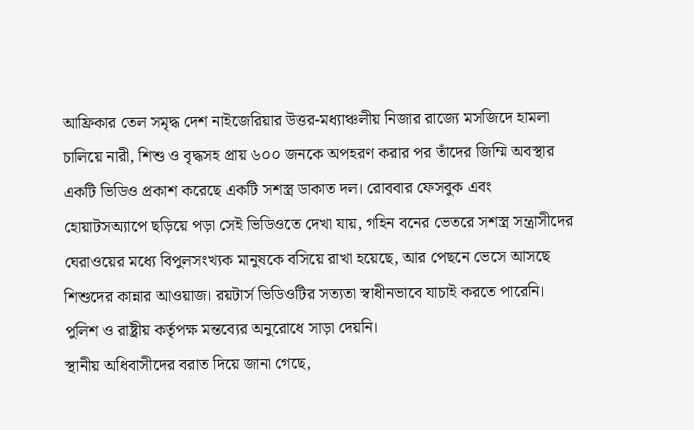আফ্রিকার তেল সমৃদ্ধ দেশ নাইজেরিয়ার উত্তর-মধ্যাঞ্চলীয় নিজার রাজ্যে মসজিদে হামলা চালিয়ে নারী, শিশু ও বৃদ্ধসহ প্রায় ৬০০ জনকে অপহরণ করার পর তাঁদের জিম্মি অবস্থার একটি ভিডিও প্রকাশ করেছে একটি সশস্ত্র ডাকাত দল। রোববার ফেসবুক এবং হোয়াটসঅ্যাপে ছড়িয়ে পড়া সেই ভিডিওতে দেখা যায়, গহিন বনের ভেতরে সশস্ত্র সন্ত্রাসীদের ঘেরাওয়ের মধ্যে বিপুলসংখ্যক মানুষকে বসিয়ে রাখা হয়েছে, আর পেছনে ভেসে আসছে শিশুদের কান্নার আওয়াজ। রয়টার্স ভিডিওটির সত্যতা স্বাধীনভাবে যাচাই করতে পারেনি। পুলিশ ও রাষ্ট্রীয় কর্তৃপক্ষ মন্তব্যের অনুরোধে সাড়া দেয়নি।
স্থানীয় অধিবাসীদের বরাত দিয়ে জানা গেছে,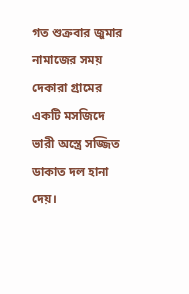গত শুক্রবার জুমার নামাজের সময় দেকারা গ্রামের একটি মসজিদে ভারী অস্ত্রে সজ্জিত ডাকাত দল হানা দেয়।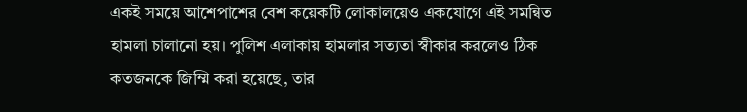একই সময়ে আশেপাশের বেশ কয়েকটি লোকালয়েও একযোগে এই সমন্বিত হামলা চালানো হয়। পুলিশ এলাকায় হামলার সত্যতা স্বীকার করলেও ঠিক কতজনকে জিম্মি করা হয়েছে, তার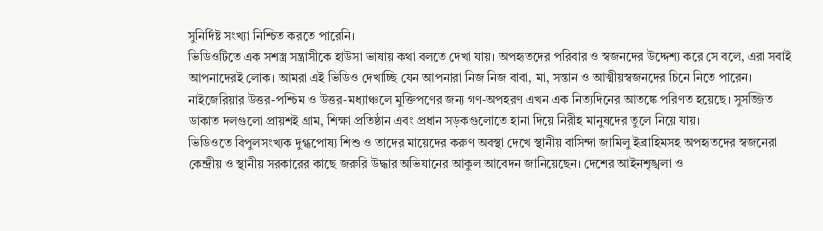সুনির্দিষ্ট সংখ্যা নিশ্চিত করতে পারেনি।
ভিডিওটিতে এক সশস্ত্র সন্ত্রাসীকে হাউসা ভাষায় কথা বলতে দেখা যায়। অপহৃতদের পরিবার ও স্বজনদের উদ্দেশ্য করে সে বলে, এরা সবাই আপনাদেরই লোক। আমরা এই ভিডিও দেখাচ্ছি যেন আপনারা নিজ নিজ বাবা, মা, সন্তান ও আত্মীয়স্বজনদের চিনে নিতে পারেন।
নাইজেরিয়ার উত্তর-পশ্চিম ও উত্তর-মধ্যাঞ্চলে মুক্তিপণের জন্য গণ-অপহরণ এখন এক নিত্যদিনের আতঙ্কে পরিণত হয়েছে। সুসজ্জিত ডাকাত দলগুলো প্রায়শই গ্রাম, শিক্ষা প্রতিষ্ঠান এবং প্রধান সড়কগুলোতে হানা দিয়ে নিরীহ মানুষদের তুলে নিয়ে যায়।
ভিডিওতে বিপুলসংখ্যক দুগ্ধপোষ্য শিশু ও তাদের মায়েদের করুণ অবস্থা দেখে স্থানীয় বাসিন্দা জামিলু ইব্রাহিমসহ অপহৃতদের স্বজনেরা কেন্দ্রীয় ও স্থানীয় সরকারের কাছে জরুরি উদ্ধার অভিযানের আকুল আবেদন জানিয়েছেন। দেশের আইনশৃঙ্খলা ও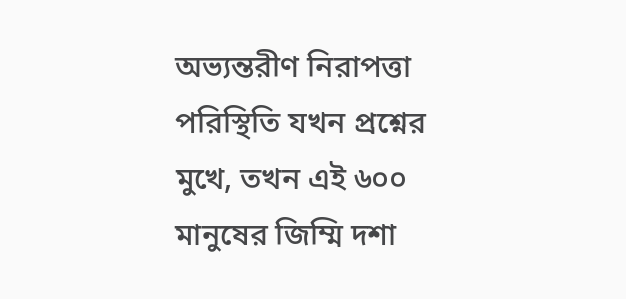অভ্যন্তরীণ নিরাপত্তা পরিস্থিতি যখন প্রশ্নের মুখে, তখন এই ৬০০ মানুষের জিম্মি দশা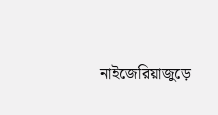নাইজেরিয়াজুড়ে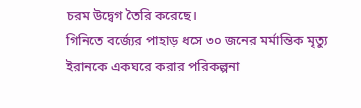চরম উদ্বেগ তৈরি করেছে।
গিনিতে বর্জ্যের পাহাড় ধসে ৩০ জনের মর্মান্তিক মৃত্যু
ইরানকে একঘরে করার পরিকল্পনা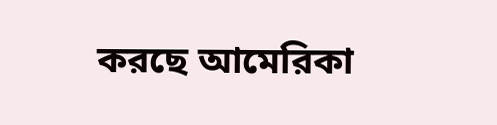করছে আমেরিকা